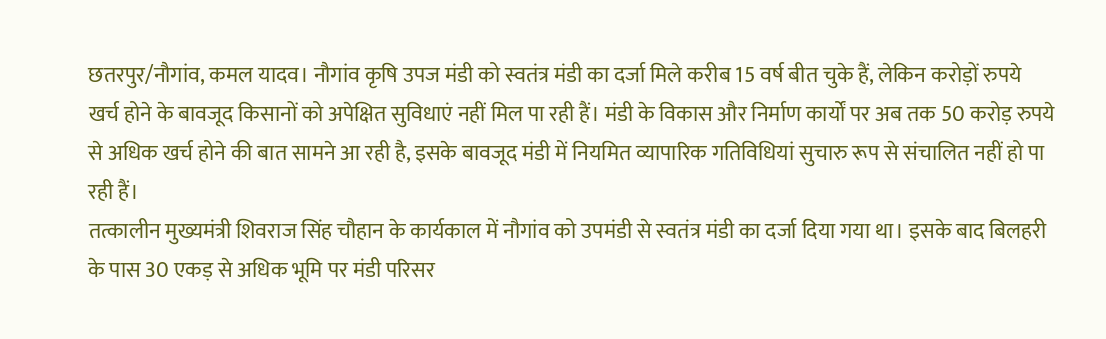छतरपुर/नौगांव, कमल यादव। नौगांव कृषि उपज मंडी को स्वतंत्र मंडी का दर्जा मिले करीब 15 वर्ष बीत चुके हैं, लेकिन करोड़ों रुपये खर्च होने के बावजूद किसानों को अपेक्षित सुविधाएं नहीं मिल पा रही हैं। मंडी के विकास और निर्माण कार्यों पर अब तक 50 करोड़ रुपये से अधिक खर्च होने की बात सामने आ रही है, इसके बावजूद मंडी में नियमित व्यापारिक गतिविधियां सुचारु रूप से संचालित नहीं हो पा रही हैं।
तत्कालीन मुख्यमंत्री शिवराज सिंह चौहान के कार्यकाल में नौगांव को उपमंडी से स्वतंत्र मंडी का दर्जा दिया गया था। इसके बाद बिलहरी के पास 30 एकड़ से अधिक भूमि पर मंडी परिसर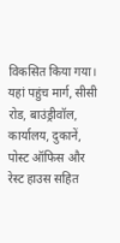विकसित किया गया। यहां पहुंच मार्ग, सीसी रोड, बाउंड्रीवॉल, कार्यालय, दुकानें, पोस्ट ऑफिस और रेस्ट हाउस सहित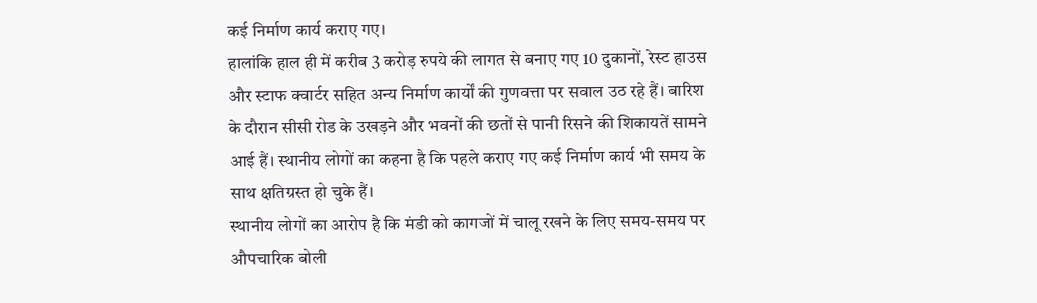कई निर्माण कार्य कराए गए।
हालांकि हाल ही में करीब 3 करोड़ रुपये की लागत से बनाए गए 10 दुकानों, रेस्ट हाउस और स्टाफ क्वार्टर सहित अन्य निर्माण कार्यों की गुणवत्ता पर सवाल उठ रहे हैं। बारिश के दौरान सीसी रोड के उखड़ने और भवनों की छतों से पानी रिसने की शिकायतें सामने आई हैं। स्थानीय लोगों का कहना है कि पहले कराए गए कई निर्माण कार्य भी समय के साथ क्षतिग्रस्त हो चुके हैं।
स्थानीय लोगों का आरोप है कि मंडी को कागजों में चालू रखने के लिए समय-समय पर औपचारिक बोली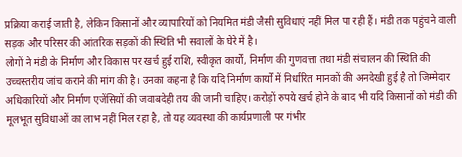प्रक्रिया कराई जाती है, लेकिन किसानों और व्यापारियों को नियमित मंडी जैसी सुविधाएं नहीं मिल पा रही हैं। मंडी तक पहुंचने वाली सड़क और परिसर की आंतरिक सड़कों की स्थिति भी सवालों के घेरे में है।
लोगों ने मंडी के निर्माण और विकास पर खर्च हुई राशि, स्वीकृत कार्यों, निर्माण की गुणवत्ता तथा मंडी संचालन की स्थिति की उच्चस्तरीय जांच कराने की मांग की है। उनका कहना है कि यदि निर्माण कार्यों में निर्धारित मानकों की अनदेखी हुई है तो जिम्मेदार अधिकारियों और निर्माण एजेंसियों की जवाबदेही तय की जानी चाहिए। करोड़ों रुपये खर्च होने के बाद भी यदि किसानों को मंडी की मूलभूत सुविधाओं का लाभ नहीं मिल रहा है, तो यह व्यवस्था की कार्यप्रणाली पर गंभीर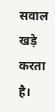सवाल खड़े करता है।